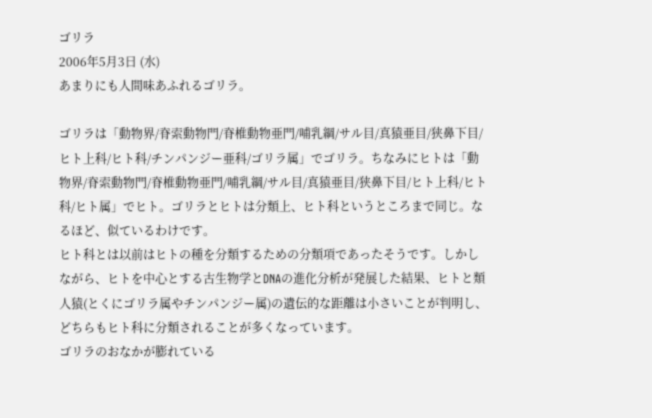ゴリラ
2006年5月3日 (水)
あまりにも人間味あふれるゴリラ。

ゴリラは「動物界/脊索動物門/脊椎動物亜門/哺乳綱/サル目/真猿亜目/狭鼻下目/ヒト上科/ヒト科/チンパンジー亜科/ゴリラ属」でゴリラ。ちなみにヒトは「動物界/脊索動物門/脊椎動物亜門/哺乳綱/サル目/真猿亜目/狭鼻下目/ヒト上科/ヒト科/ヒト属」でヒト。ゴリラとヒトは分類上、ヒト科というところまで同じ。なるほど、似ているわけです。
ヒト科とは以前はヒトの種を分類するための分類項であったそうです。しかしながら、ヒトを中心とする古生物学とDNAの進化分析が発展した結果、ヒトと類人猿(とくにゴリラ属やチンパンジー属)の遺伝的な距離は小さいことが判明し、どちらもヒト科に分類されることが多くなっています。
ゴリラのおなかが膨れている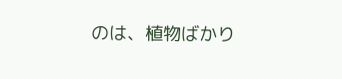のは、植物ばかり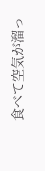食べて空気が溜っ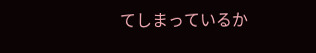てしまっているか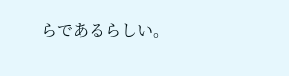らであるらしい。